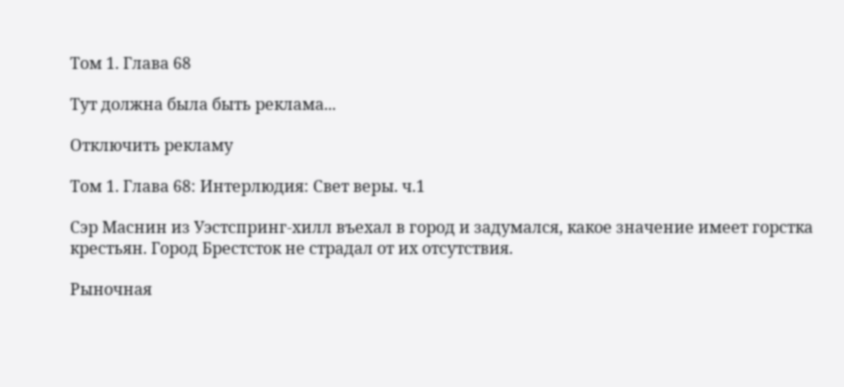Том 1. Глава 68

Тут должна была быть реклама...

Отключить рекламу

Том 1. Глава 68: Интерлюдия: Свет веры. ч.1

Сэр Маснин из Уэстспринг-хилл въехал в город и задумался, какое значение имеет горстка крестьян. Город Брестсток не страдал от их отсутствия.

Рыночная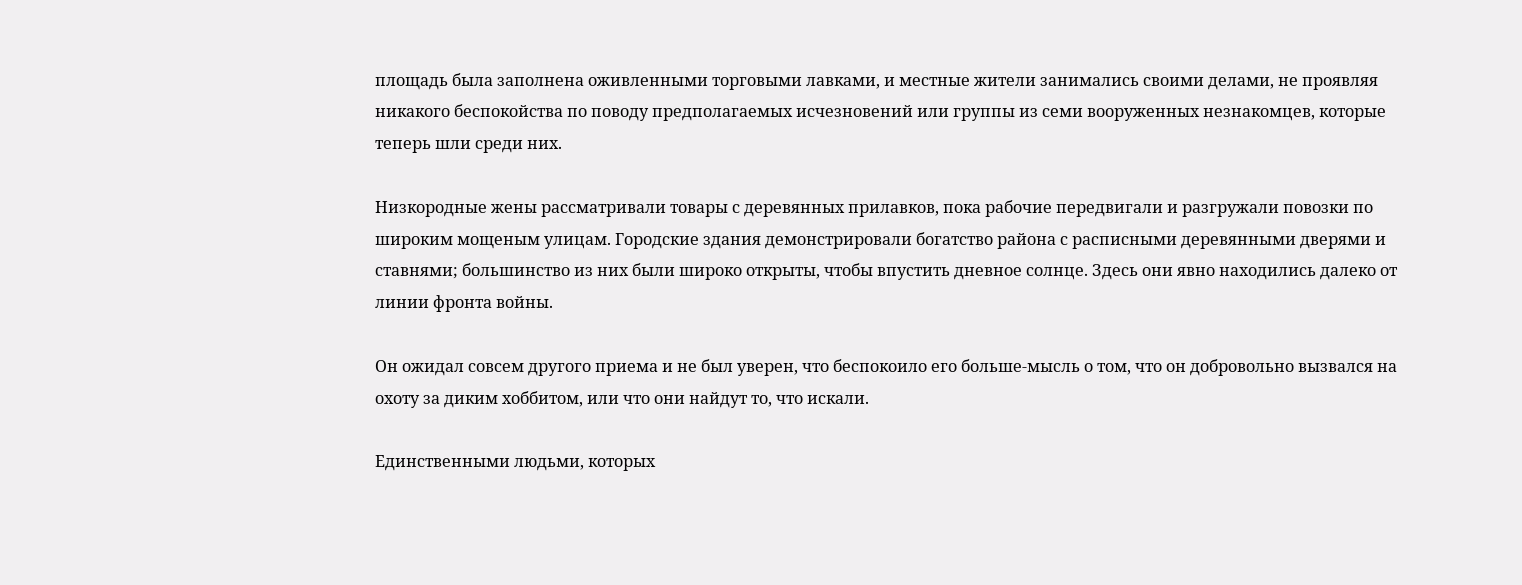площадь была заполнена оживленными торговыми лавками, и местные жители занимались своими делами, не проявляя никакого беспокойства по поводу предполагаемых исчезновений или группы из семи вооруженных незнакомцев, которые теперь шли среди них.

Низкородные жены рассматривали товары с деревянных прилавков, пока рабочие передвигали и разгружали повозки по широким мощеным улицам. Городские здания демонстрировали богатство района с расписными деревянными дверями и ставнями; большинство из них были широко открыты, чтобы впустить дневное солнце. Здесь они явно находились далеко от линии фронта войны.

Он ожидал совсем другого приема и не был уверен, что беспокоило его больше-мысль о том, что он добровольно вызвался на охоту за диким хоббитом, или что они найдут то, что искали.

Единственными людьми, которых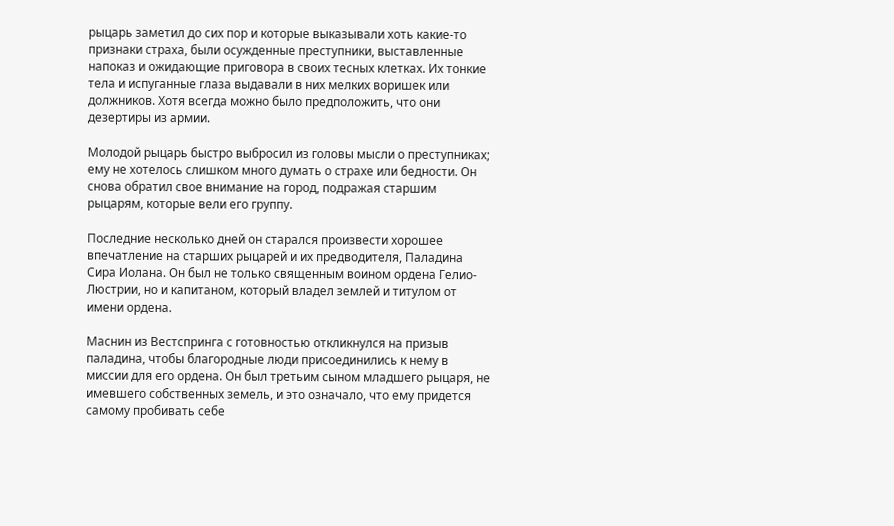рыцарь заметил до сих пор и которые выказывали хоть какие-то признаки страха, были осужденные преступники, выставленные напоказ и ожидающие приговора в своих тесных клетках. Их тонкие тела и испуганные глаза выдавали в них мелких воришек или должников. Хотя всегда можно было предположить, что они дезертиры из армии.

Молодой рыцарь быстро выбросил из головы мысли о преступниках; ему не хотелось слишком много думать о страхе или бедности. Он снова обратил свое внимание на город, подражая старшим рыцарям, которые вели его группу.

Последние несколько дней он старался произвести хорошее впечатление на старших рыцарей и их предводителя, Паладина Сира Иолана. Он был не только священным воином ордена Гелио-Люстрии, но и капитаном, который владел землей и титулом от имени ордена.

Маснин из Вестспринга с готовностью откликнулся на призыв паладина, чтобы благородные люди присоединились к нему в миссии для его ордена. Он был третьим сыном младшего рыцаря, не имевшего собственных земель, и это означало, что ему придется самому пробивать себе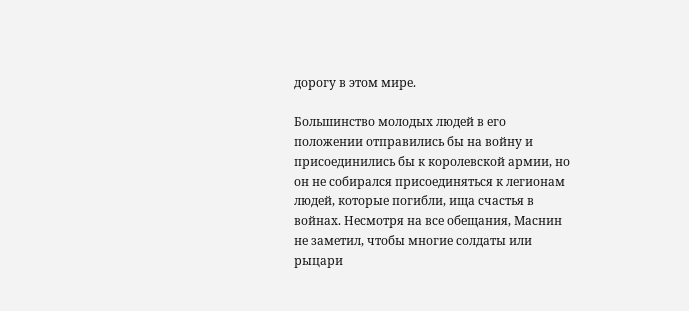дорогу в этом мире.

Большинство молодых людей в его положении отправились бы на войну и присоединились бы к королевской армии, но он не собирался присоединяться к легионам людей, которые погибли, ища счастья в войнах. Несмотря на все обещания, Маснин не заметил, чтобы многие солдаты или рыцари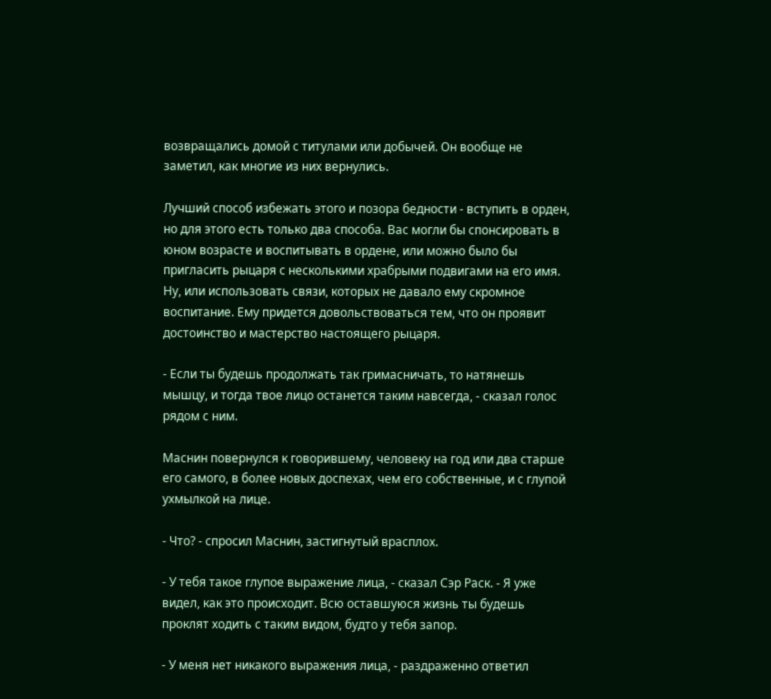возвращались домой с титулами или добычей. Он вообще не заметил, как многие из них вернулись.

Лучший способ избежать этого и позора бедности - вступить в орден, но для этого есть только два способа. Вас могли бы спонсировать в юном возрасте и воспитывать в ордене, или можно было бы пригласить рыцаря с несколькими храбрыми подвигами на его имя. Ну, или использовать связи, которых не давало ему скромное воспитание. Ему придется довольствоваться тем, что он проявит достоинство и мастерство настоящего рыцаря.

- Если ты будешь продолжать так гримасничать, то натянешь мышцу, и тогда твое лицо останется таким навсегда, - сказал голос рядом с ним.

Маснин повернулся к говорившему, человеку на год или два старше его самого, в более новых доспехах, чем его собственные, и с глупой ухмылкой на лице.

- Что? - спросил Маснин, застигнутый врасплох.

- У тебя такое глупое выражение лица, - сказал Сэр Раск. - Я уже видел, как это происходит. Всю оставшуюся жизнь ты будешь проклят ходить с таким видом, будто у тебя запор.

- У меня нет никакого выражения лица, - раздраженно ответил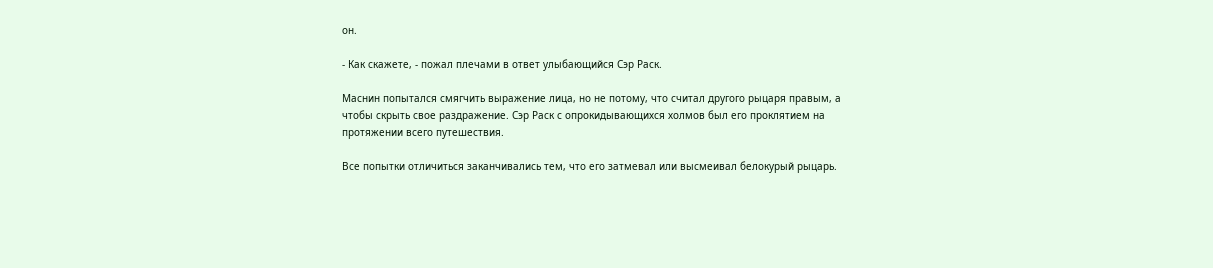он.

- Как скажете, - пожал плечами в ответ улыбающийся Сэр Раск.

Маснин попытался смягчить выражение лица, но не потому, что считал другого рыцаря правым, а чтобы скрыть свое раздражение. Сэр Раск с опрокидывающихся холмов был его проклятием на протяжении всего путешествия.

Все попытки отличиться заканчивались тем, что его затмевал или высмеивал белокурый рыцарь.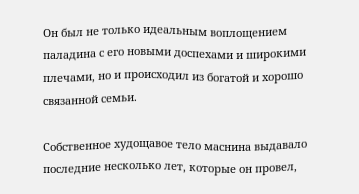Он был не только идеальным воплощением паладина с его новыми доспехами и широкими плечами, но и происходил из богатой и хорошо связанной семьи.

Собственное худощавое тело маснина выдавало последние несколько лет, которые он провел,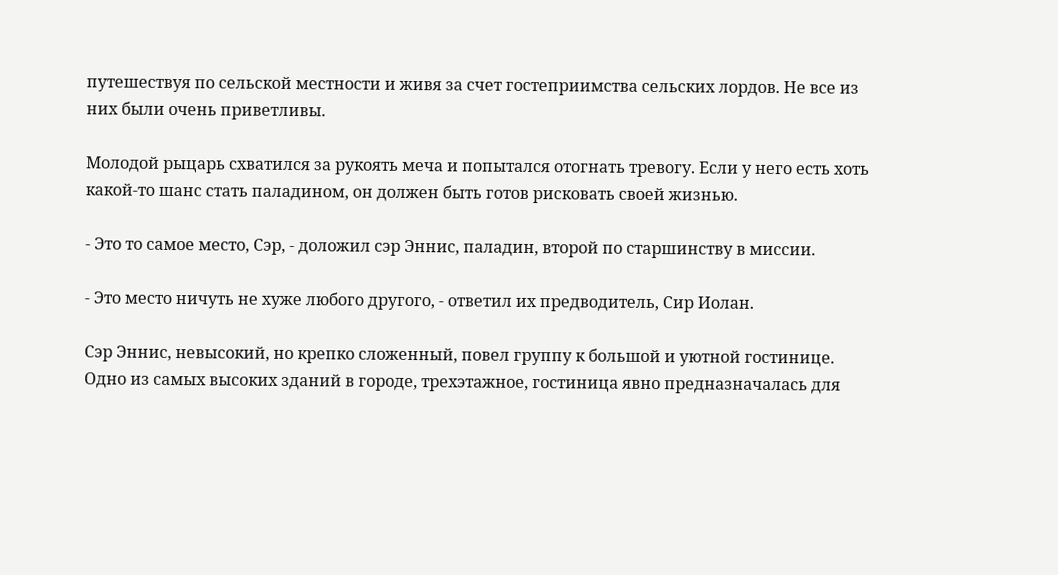путешествуя по сельской местности и живя за счет гостеприимства сельских лордов. Не все из них были очень приветливы.

Молодой рыцарь схватился за рукоять меча и попытался отогнать тревогу. Если у него есть хоть какой-то шанс стать паладином, он должен быть готов рисковать своей жизнью.

- Это то самое место, Сэр, - доложил сэр Эннис, паладин, второй по старшинству в миссии.

- Это место ничуть не хуже любого другого, - ответил их предводитель, Сир Иолан.

Сэр Эннис, невысокий, но крепко сложенный, повел группу к большой и уютной гостинице. Одно из самых высоких зданий в городе, трехэтажное, гостиница явно предназначалась для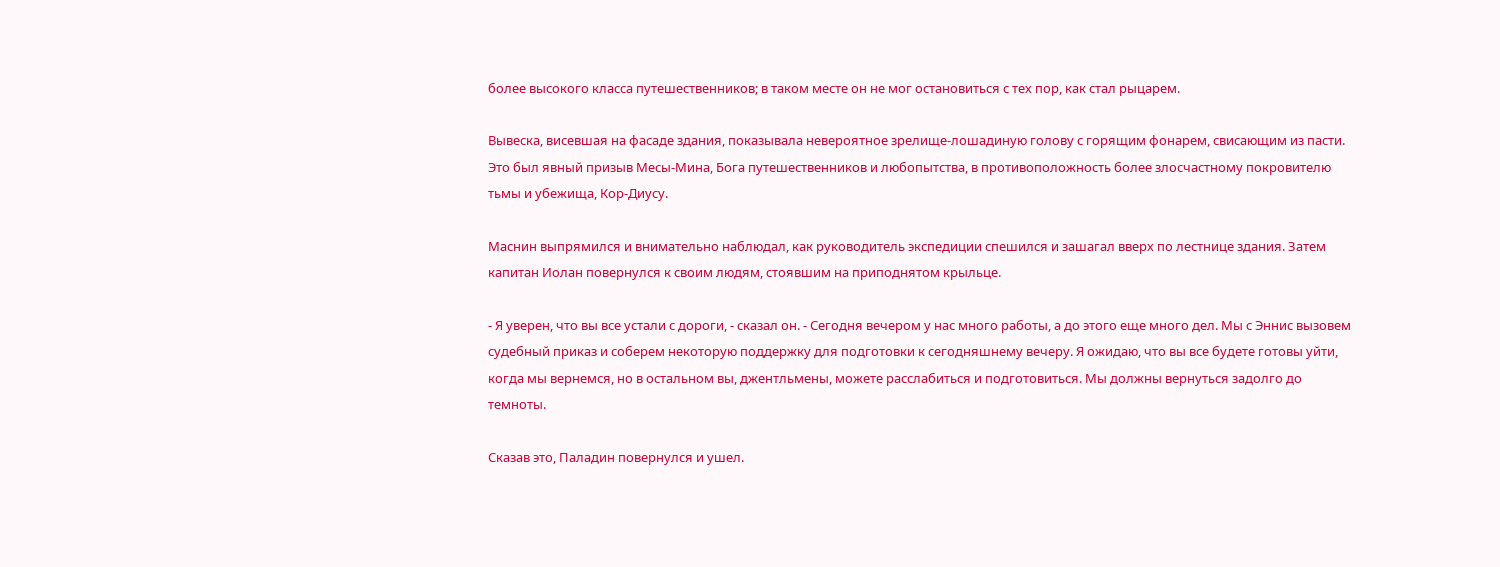более высокого класса путешественников; в таком месте он не мог остановиться с тех пор, как стал рыцарем.

Вывеска, висевшая на фасаде здания, показывала невероятное зрелище-лошадиную голову с горящим фонарем, свисающим из пасти. Это был явный призыв Месы-Мина, Бога путешественников и любопытства, в противоположность более злосчастному покровителю тьмы и убежища, Кор-Диусу.

Маснин выпрямился и внимательно наблюдал, как руководитель экспедиции спешился и зашагал вверх по лестнице здания. Затем капитан Иолан повернулся к своим людям, стоявшим на приподнятом крыльце.

- Я уверен, что вы все устали с дороги, - сказал он. - Сегодня вечером у нас много работы, а до этого еще много дел. Мы с Эннис вызовем судебный приказ и соберем некоторую поддержку для подготовки к сегодняшнему вечеру. Я ожидаю, что вы все будете готовы уйти, когда мы вернемся, но в остальном вы, джентльмены, можете расслабиться и подготовиться. Мы должны вернуться задолго до темноты.

Сказав это, Паладин повернулся и ушел.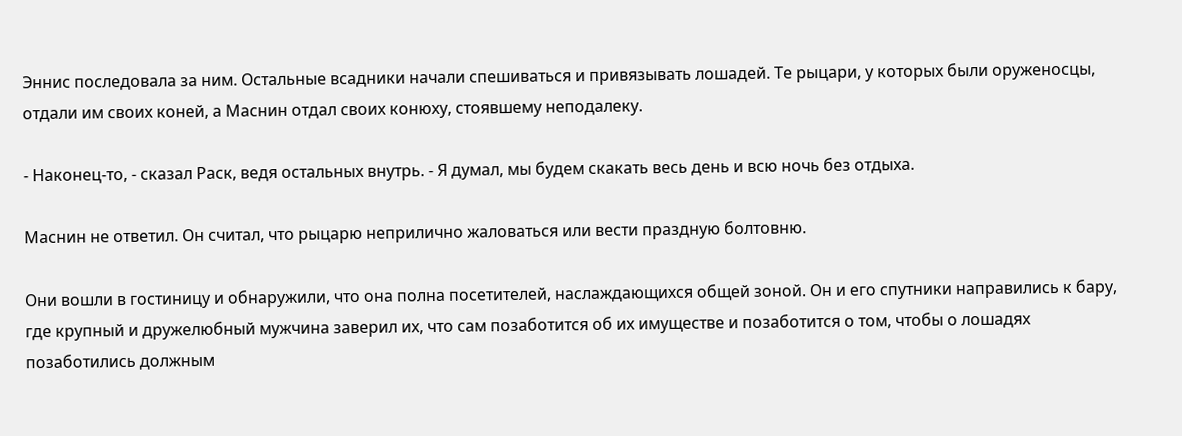Эннис последовала за ним. Остальные всадники начали спешиваться и привязывать лошадей. Те рыцари, у которых были оруженосцы, отдали им своих коней, а Маснин отдал своих конюху, стоявшему неподалеку.

- Наконец-то, - сказал Раск, ведя остальных внутрь. - Я думал, мы будем скакать весь день и всю ночь без отдыха.

Маснин не ответил. Он считал, что рыцарю неприлично жаловаться или вести праздную болтовню.

Они вошли в гостиницу и обнаружили, что она полна посетителей, наслаждающихся общей зоной. Он и его спутники направились к бару, где крупный и дружелюбный мужчина заверил их, что сам позаботится об их имуществе и позаботится о том, чтобы о лошадях позаботились должным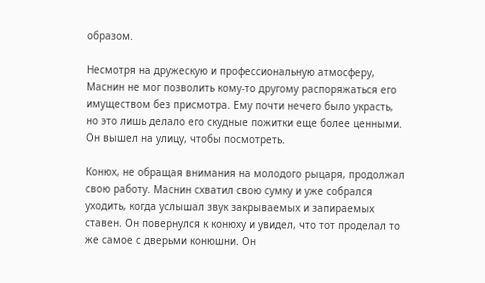образом.

Несмотря на дружескую и профессиональную атмосферу, Маснин не мог позволить кому-то другому распоряжаться его имуществом без присмотра. Ему почти нечего было украсть, но это лишь делало его скудные пожитки еще более ценными. Он вышел на улицу, чтобы посмотреть.

Конюх, не обращая внимания на молодого рыцаря, продолжал свою работу. Маснин схватил свою сумку и уже собрался уходить, когда услышал звук закрываемых и запираемых ставен. Он повернулся к конюху и увидел, что тот проделал то же самое с дверьми конюшни. Он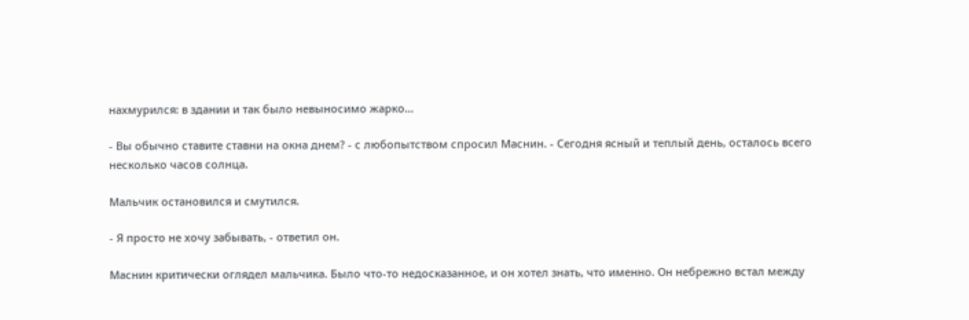нахмурился: в здании и так было невыносимо жарко…

- Вы обычно ставите ставни на окна днем? - с любопытством спросил Маснин. - Сегодня ясный и теплый день, осталось всего несколько часов солнца.

Мальчик остановился и смутился.

- Я просто не хочу забывать, - ответил он.

Маснин критически оглядел мальчика. Было что-то недосказанное, и он хотел знать, что именно. Он небрежно встал между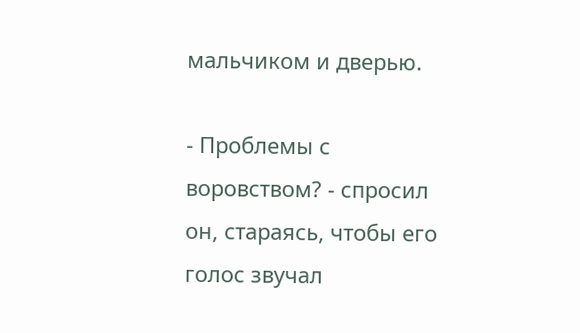мальчиком и дверью.

- Проблемы с воровством? - спросил он, стараясь, чтобы его голос звучал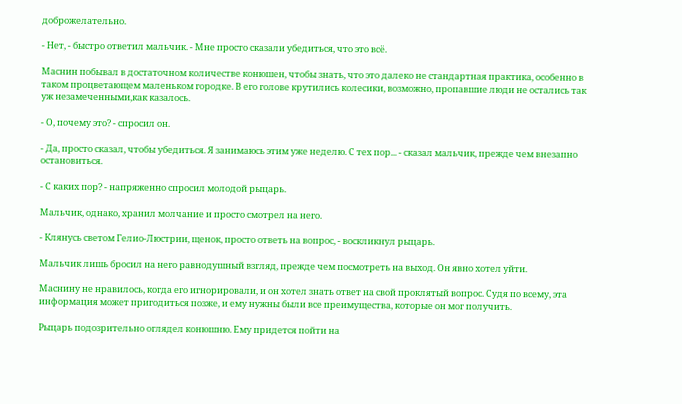доброжелательно.

- Нет, - быстро ответил мальчик. - Мне просто сказали убедиться, что это всё.

Маснин побывал в достаточном количестве конюшен, чтобы знать, что это далеко не стандартная практика, особенно в таком процветающем маленьком городке. В его голове крутились колесики, возможно, пропавшие люди не остались так уж незамеченными,как казалось.

- О, почему это? - спросил он.

- Да, просто сказал, чтобы убедиться. Я занимаюсь этим уже неделю. С тех пор... - сказал мальчик, прежде чем внезапно остановиться.

- С каких пор? - напряженно спросил молодой рыцарь.

Мальчик, однако, хранил молчание и просто смотрел на него.

- Клянусь светом Гелио-Люстрии, щенок, просто ответь на вопрос, - воскликнул рыцарь.

Мальчик лишь бросил на него равнодушный взгляд, прежде чем посмотреть на выход. Он явно хотел уйти.

Маснину не нравилось, когда его игнорировали, и он хотел знать ответ на свой проклятый вопрос. Судя по всему, эта информация может пригодиться позже, и ему нужны были все преимущества, которые он мог получить.

Рыцарь подозрительно оглядел конюшню. Ему придется пойти на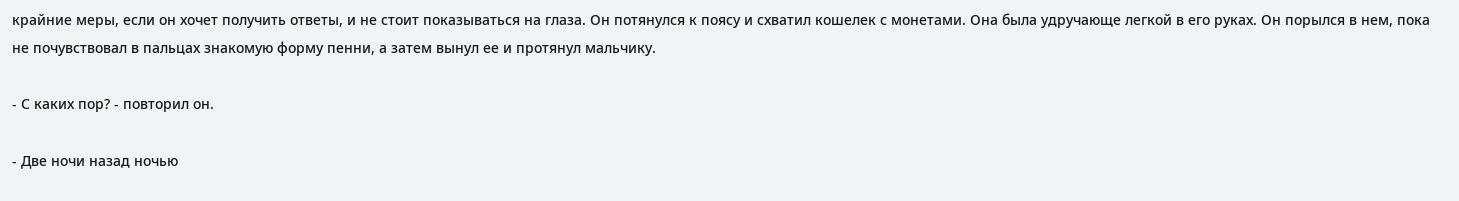крайние меры, если он хочет получить ответы, и не стоит показываться на глаза. Он потянулся к поясу и схватил кошелек с монетами. Она была удручающе легкой в его руках. Он порылся в нем, пока не почувствовал в пальцах знакомую форму пенни, а затем вынул ее и протянул мальчику.

- С каких пор? - повторил он.

- Две ночи назад ночью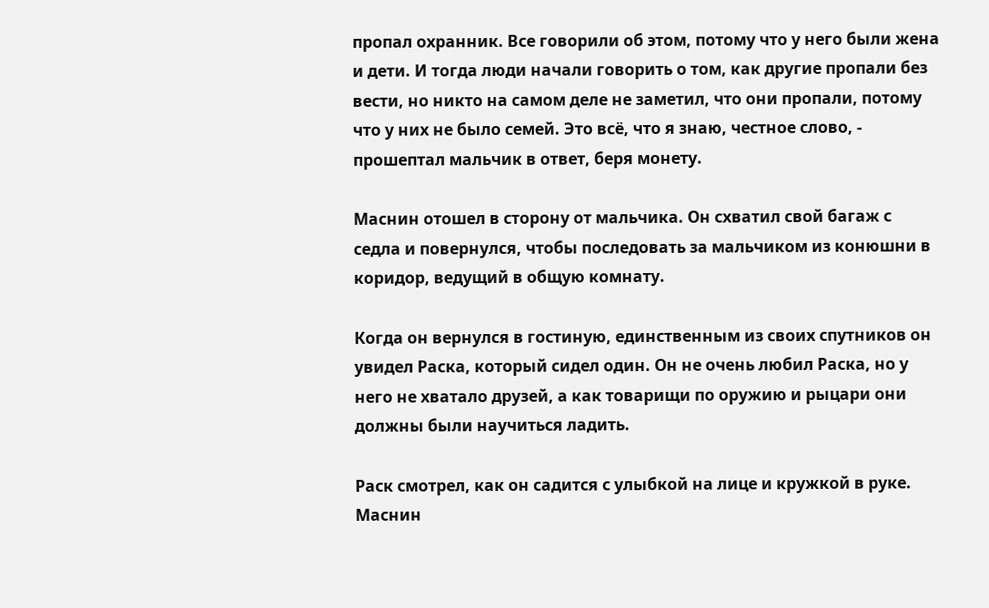пропал охранник. Все говорили об этом, потому что у него были жена и дети. И тогда люди начали говорить о том, как другие пропали без вести, но никто на самом деле не заметил, что они пропали, потому что у них не было семей. Это всё, что я знаю, честное слово, - прошептал мальчик в ответ, беря монету.

Маснин отошел в сторону от мальчика. Он схватил свой багаж с седла и повернулся, чтобы последовать за мальчиком из конюшни в коридор, ведущий в общую комнату.

Когда он вернулся в гостиную, единственным из своих спутников он увидел Раска, который сидел один. Он не очень любил Раска, но у него не хватало друзей, а как товарищи по оружию и рыцари они должны были научиться ладить.

Раск смотрел, как он садится с улыбкой на лице и кружкой в руке. Маснин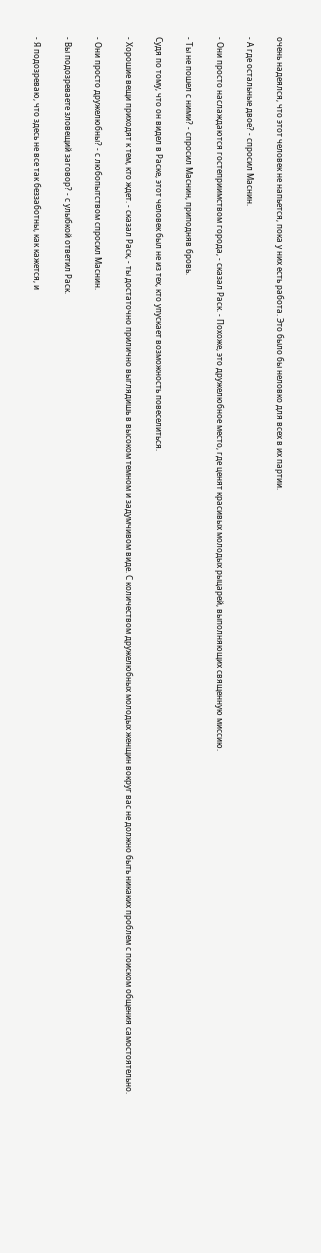очень надеялся, что этот человек не напьется, пока у них есть работа. Это было бы неловко для всех в их партии.

- А где остальные двое? - спросил Маснин.

- Они просто наслаждаются гостеприимством города, - сказал Раск. - Похоже, это дружелюбное место, где ценят красивых молодых рыцарей, выполняющих священную миссию.

- Ты не пошел с ними? - спросил Маснин, приподняв бровь.

Судя по тому, что он видел в Раске, этот человек был не из тех, кто упускает возможность повеселиться.

- Хорошие вещи приходят к тем, кто ждет. - сказал Раск, - ты достаточно прилично выглядишь в высоком темном и задумчивом виде. С количеством дружелюбных молодых женщин вокруг вас не должно быть никаких проблем с поиском общения самостоятельно.

- Они просто дружелюбны? - с любопытством спросил Маснин.

- Вы подозреваете зловещий заговор? - с улыбкой ответил Раск.

- Я подозреваю, что здесь не все так беззаботны, как кажется, и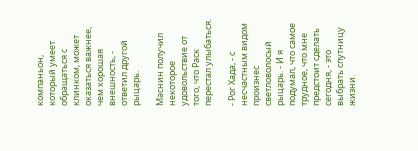компаньон, который умеет обращаться с клинком, может оказаться важнее, чем хорошая внешность, - ответил другой рыцарь.

Маснин получил некоторое удовольствие от того, что Раск перестал улыбаться.

- Рог Хада, - с несчастным видом произнес светловолосый рыцарь. - И я подумал, что самое трудное, что мне предстоит сделать сегодня, - это выбрать спутницу жизни.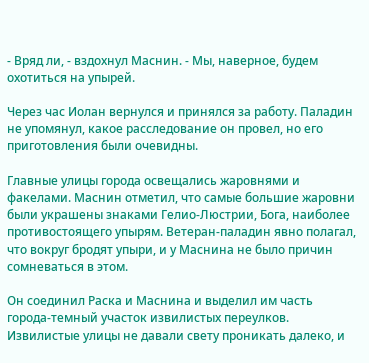- Вряд ли, - вздохнул Маснин. - Мы, наверное, будем охотиться на упырей.

Через час Иолан вернулся и принялся за работу. Паладин не упомянул, какое расследование он провел, но его приготовления были очевидны.

Главные улицы города освещались жаровнями и факелами. Маснин отметил, что самые большие жаровни были украшены знаками Гелио-Люстрии, Бога, наиболее противостоящего упырям. Ветеран-паладин явно полагал, что вокруг бродят упыри, и у Маснина не было причин сомневаться в этом.

Он соединил Раска и Маснина и выделил им часть города-темный участок извилистых переулков. Извилистые улицы не давали свету проникать далеко, и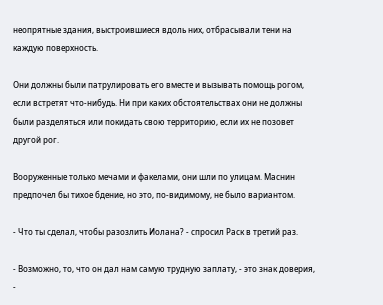неопрятные здания, выстроившиеся вдоль них, отбрасывали тени на каждую поверхность.

Они должны были патрулировать его вместе и вызывать помощь рогом, если встретят что-нибудь. Ни при каких обстоятельствах они не должны были разделяться или покидать свою территорию, если их не позовет другой рог.

Вооруженные только мечами и факелами, они шли по улицам. Маснин предпочел бы тихое бдение, но это, по-видимому, не было вариантом.

- Что ты сделал, чтобы разозлить Иолана? - спросил Раск в третий раз.

- Возможно, то, что он дал нам самую трудную заплату, - это знак доверия, -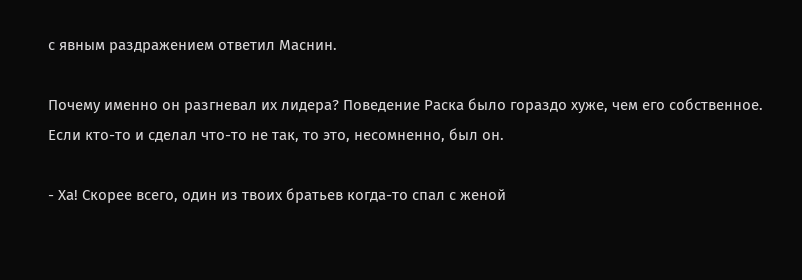с явным раздражением ответил Маснин.

Почему именно он разгневал их лидера? Поведение Раска было гораздо хуже, чем его собственное. Если кто-то и сделал что-то не так, то это, несомненно, был он.

- Ха! Скорее всего, один из твоих братьев когда-то спал с женой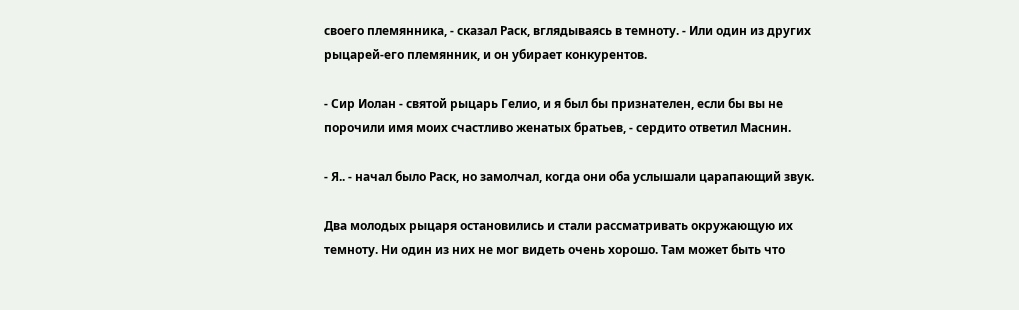своего племянника, - сказал Раск, вглядываясь в темноту. - Или один из других рыцарей-его племянник, и он убирает конкурентов.

- Сир Иолан - святой рыцарь Гелио, и я был бы признателен, если бы вы не порочили имя моих счастливо женатых братьев, - сердито ответил Маснин.

- Я.. - начал было Раск, но замолчал, когда они оба услышали царапающий звук.

Два молодых рыцаря остановились и стали рассматривать окружающую их темноту. Ни один из них не мог видеть очень хорошо. Там может быть что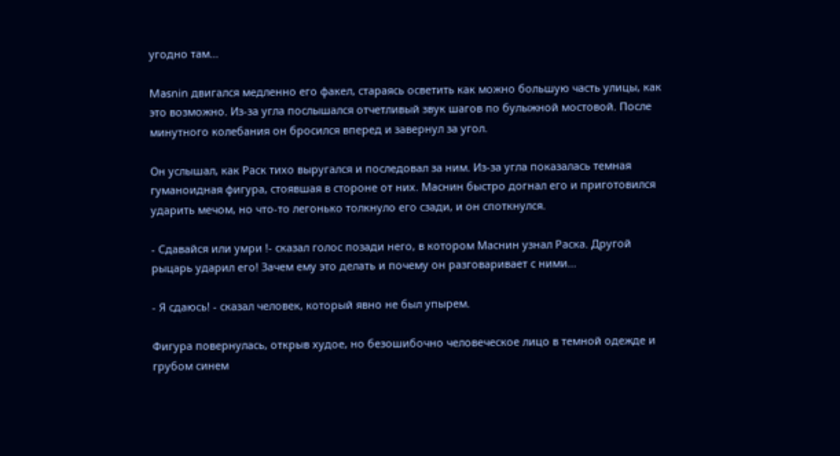угодно там…

Masnin двигался медленно его факел, стараясь осветить как можно большую часть улицы, как это возможно. Из-за угла послышался отчетливый звук шагов по булыжной мостовой. После минутного колебания он бросился вперед и завернул за угол.

Он услышал, как Раск тихо выругался и последовал за ним. Из-за угла показалась темная гуманоидная фигура, стоявшая в стороне от них. Маснин быстро догнал его и приготовился ударить мечом, но что-то легонько толкнуло его сзади, и он споткнулся.

- Сдавайся или умри !- сказал голос позади него, в котором Маснин узнал Раска. Другой рыцарь ударил его! Зачем ему это делать и почему он разговаривает с ними...

- Я сдаюсь! - сказал человек, который явно не был упырем.

Фигура повернулась, открыв худое, но безошибочно человеческое лицо в темной одежде и грубом синем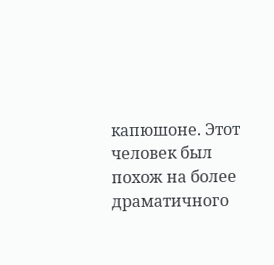капюшоне. Этот человек был похож на более драматичного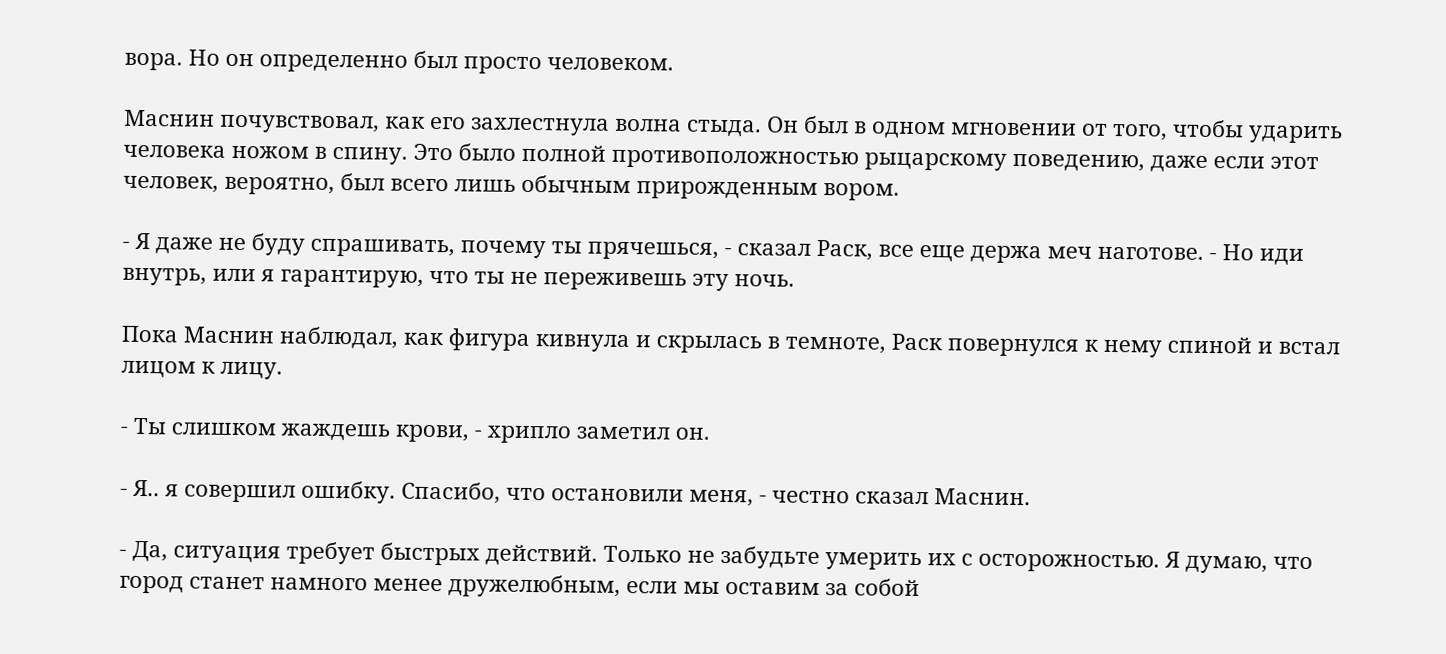вора. Но он определенно был просто человеком.

Маснин почувствовал, как его захлестнула волна стыда. Он был в одном мгновении от того, чтобы ударить человека ножом в спину. Это было полной противоположностью рыцарскому поведению, даже если этот человек, вероятно, был всего лишь обычным прирожденным вором.

- Я даже не буду спрашивать, почему ты прячешься, - сказал Раск, все еще держа меч наготове. - Но иди внутрь, или я гарантирую, что ты не переживешь эту ночь.

Пока Маснин наблюдал, как фигура кивнула и скрылась в темноте, Раск повернулся к нему спиной и встал лицом к лицу.

- Ты слишком жаждешь крови, - хрипло заметил он.

- Я.. я совершил ошибку. Спасибо, что остановили меня, - честно сказал Маснин.

- Да, ситуация требует быстрых действий. Только не забудьте умерить их с осторожностью. Я думаю, что город станет намного менее дружелюбным, если мы оставим за собой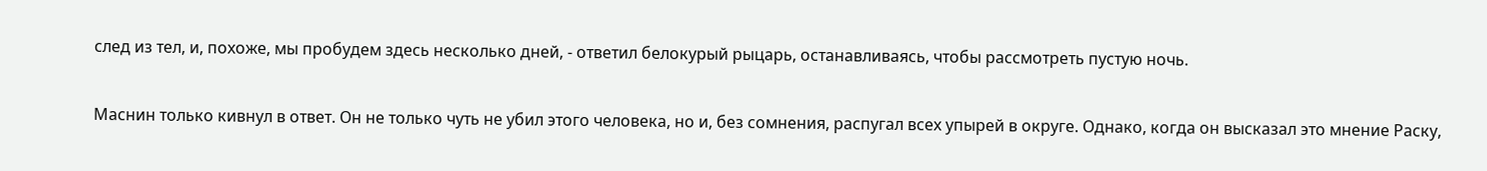след из тел, и, похоже, мы пробудем здесь несколько дней, - ответил белокурый рыцарь, останавливаясь, чтобы рассмотреть пустую ночь.

Маснин только кивнул в ответ. Он не только чуть не убил этого человека, но и, без сомнения, распугал всех упырей в округе. Однако, когда он высказал это мнение Раску,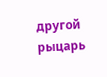другой рыцарь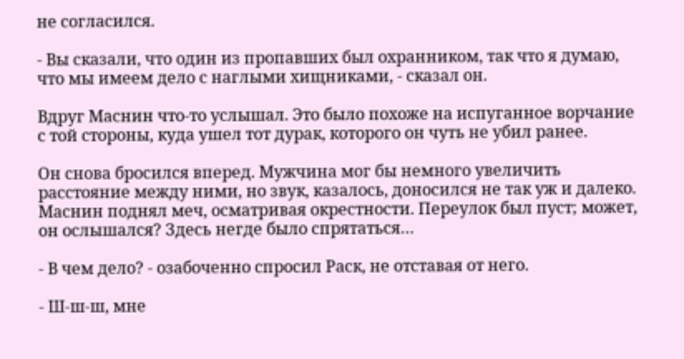не согласился.

- Вы сказали, что один из пропавших был охранником, так что я думаю, что мы имеем дело с наглыми хищниками, - сказал он.

Вдруг Маснин что-то услышал. Это было похоже на испуганное ворчание с той стороны, куда ушел тот дурак, которого он чуть не убил ранее.

Он снова бросился вперед. Мужчина мог бы немного увеличить расстояние между ними, но звук, казалось, доносился не так уж и далеко. Маснин поднял меч, осматривая окрестности. Переулок был пуст; может, он ослышался? Здесь негде было спрятаться…

- В чем дело? - озабоченно спросил Раск, не отставая от него.

- Ш-ш-ш, мне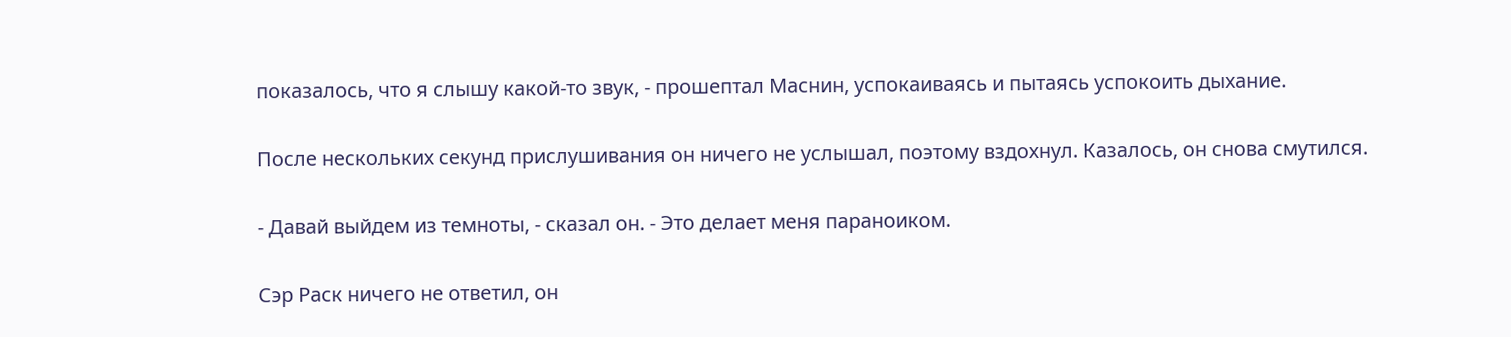показалось, что я слышу какой-то звук, - прошептал Маснин, успокаиваясь и пытаясь успокоить дыхание.

После нескольких секунд прислушивания он ничего не услышал, поэтому вздохнул. Казалось, он снова смутился.

- Давай выйдем из темноты, - сказал он. - Это делает меня параноиком.

Сэр Раск ничего не ответил, он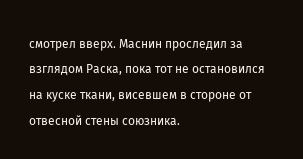смотрел вверх. Маснин проследил за взглядом Раска, пока тот не остановился на куске ткани, висевшем в стороне от отвесной стены союзника.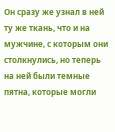Он сразу же узнал в ней ту же ткань, что и на мужчине, с которым они столкнулись, но теперь на ней были темные пятна, которые могли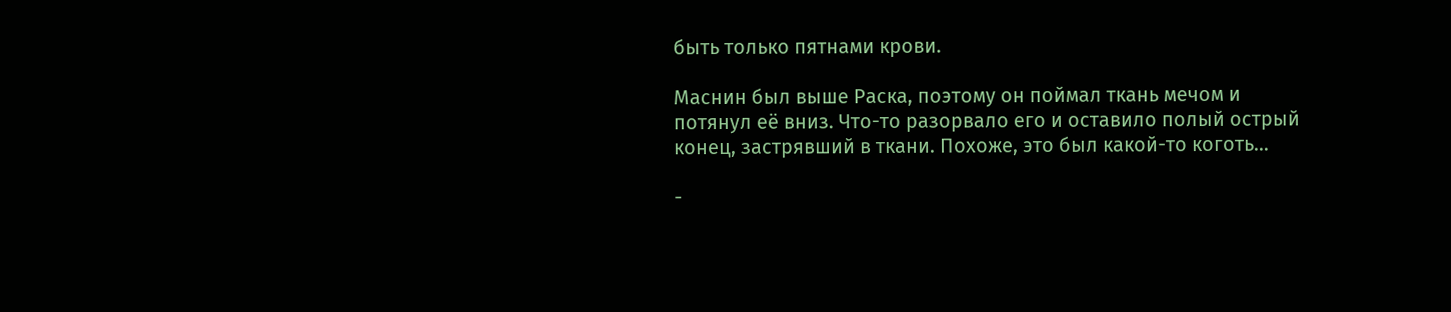быть только пятнами крови.

Маснин был выше Раска, поэтому он поймал ткань мечом и потянул её вниз. Что-то разорвало его и оставило полый острый конец, застрявший в ткани. Похоже, это был какой-то коготь…

-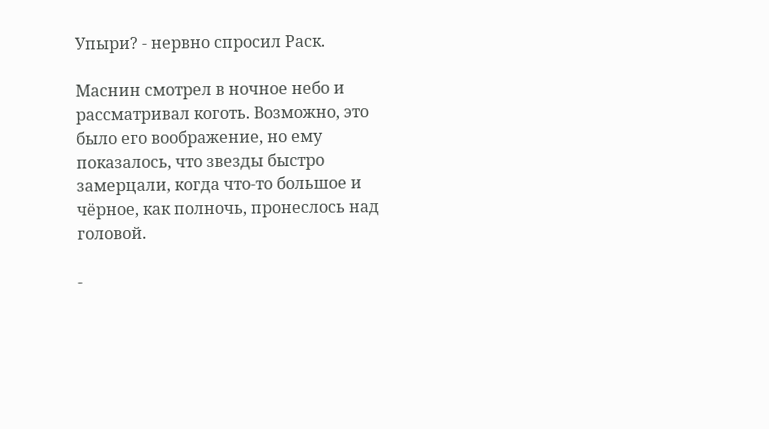Упыри? - нервно спросил Раск.

Маснин смотрел в ночное небо и рассматривал коготь. Возможно, это было его воображение, но ему показалось, что звезды быстро замерцали, когда что-то большое и чёрное, как полночь, пронеслось над головой.

-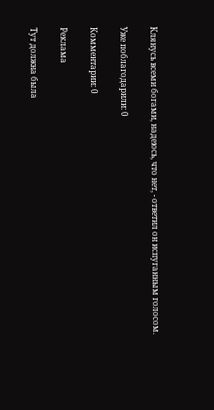Клянусь всеми богами, надеюсь, что нет, - ответил он испуганным голосом.

Уже поблагодарили: 0

Комментарии: 0

Реклама

Тут должна была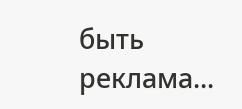быть реклама...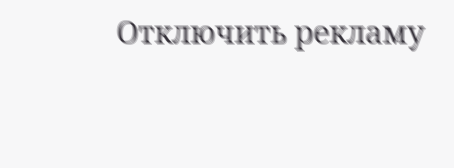Отключить рекламу